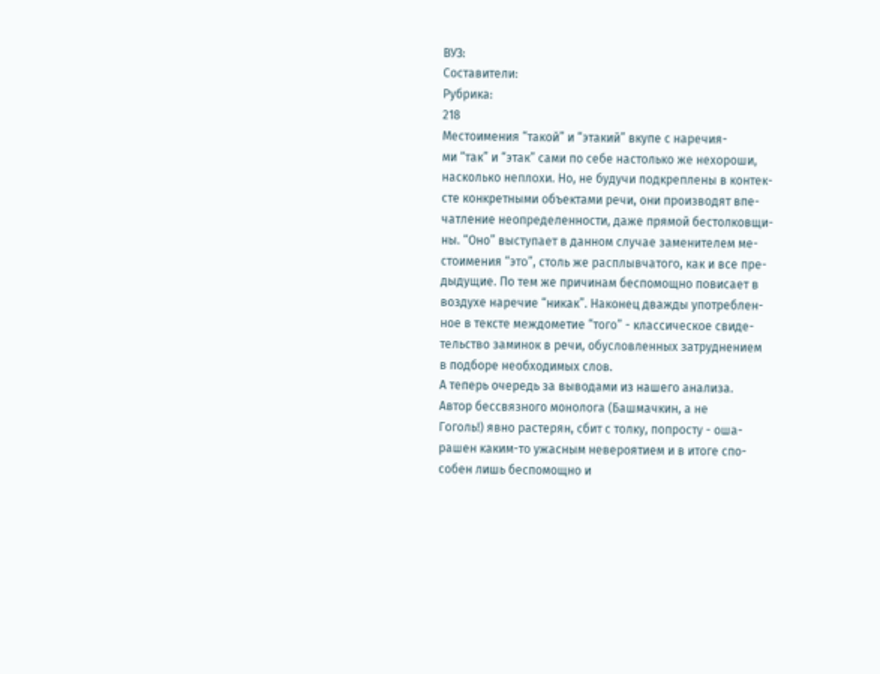ВУЗ:
Составители:
Рубрика:
218
Местоимения “такой” и “этакий” вкупе с наречия-
ми “так” и “этак” сами по себе настолько же нехороши,
насколько неплохи. Но, не будучи подкреплены в контек-
сте конкретными объектами речи, они производят впе-
чатление неопределенности, даже прямой бестолковщи-
ны. “Оно” выступает в данном случае заменителем ме-
стоимения “это”, столь же расплывчатого, как и все пре-
дыдущие. По тем же причинам беспомощно повисает в
воздухе наречие “никак”. Наконец дважды употреблен-
ное в тексте междометие “того” - классическое свиде-
тельство заминок в речи, обусловленных затруднением
в подборе необходимых слов.
А теперь очередь за выводами из нашего анализа.
Автор бессвязного монолога (Башмачкин, а не
Гоголь!) явно растерян, сбит с толку, попросту - оша-
рашен каким-то ужасным невероятием и в итоге спо-
собен лишь беспомощно и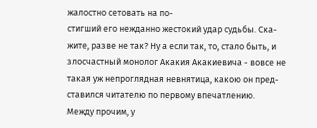жалостно сетовать на по-
стигший его нежданно жестокий удар судьбы. Ска-
жите, разве не так? Ну а если так, то, стало быть, и
злосчастный монолог Акакия Акакиевича - вовсе не
такая уж непроглядная невнятица, какою он пред-
ставился читателю по первому впечатлению.
Между прочим, у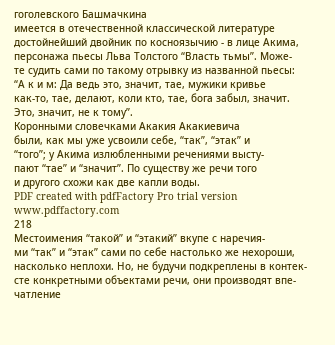гоголевского Башмачкина
имеется в отечественной классической литературе
достойнейший двойник по косноязычию - в лице Акима,
персонажа пьесы Льва Толстого “Власть тьмы”. Може-
те судить сами по такому отрывку из названной пьесы:
“А к и м: Да ведь это, значит, тае, мужики кривье
как-то, тае, делают, коли кто, тае, бога забыл, значит.
Это, значит, не к тому”.
Коронными словечками Акакия Акакиевича
были, как мы уже усвоили себе, “так”, “этак” и
“того”; у Акима излюбленными речениями высту-
пают “тае” и “значит”. По существу же речи того
и другого схожи как две капли воды.
PDF created with pdfFactory Pro trial version www.pdffactory.com
218
Местоимения “такой” и “этакий” вкупе с наречия-
ми “так” и “этак” сами по себе настолько же нехороши,
насколько неплохи. Но, не будучи подкреплены в контек-
сте конкретными объектами речи, они производят впе-
чатление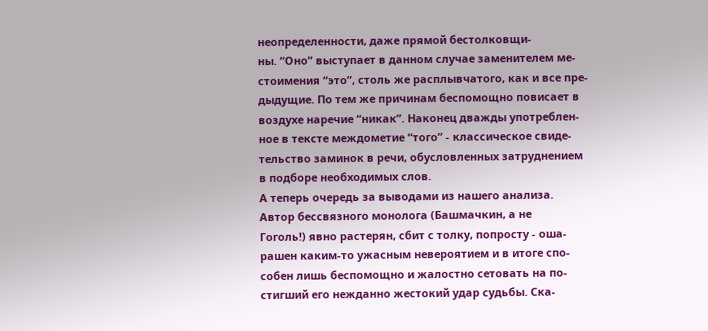неопределенности, даже прямой бестолковщи-
ны. “Оно” выступает в данном случае заменителем ме-
стоимения “это”, столь же расплывчатого, как и все пре-
дыдущие. По тем же причинам беспомощно повисает в
воздухе наречие “никак”. Наконец дважды употреблен-
ное в тексте междометие “того” - классическое свиде-
тельство заминок в речи, обусловленных затруднением
в подборе необходимых слов.
А теперь очередь за выводами из нашего анализа.
Автор бессвязного монолога (Башмачкин, а не
Гоголь!) явно растерян, сбит с толку, попросту - оша-
рашен каким-то ужасным невероятием и в итоге спо-
собен лишь беспомощно и жалостно сетовать на по-
стигший его нежданно жестокий удар судьбы. Ска-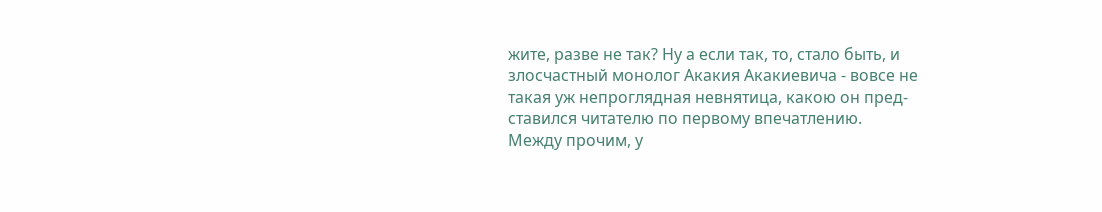жите, разве не так? Ну а если так, то, стало быть, и
злосчастный монолог Акакия Акакиевича - вовсе не
такая уж непроглядная невнятица, какою он пред-
ставился читателю по первому впечатлению.
Между прочим, у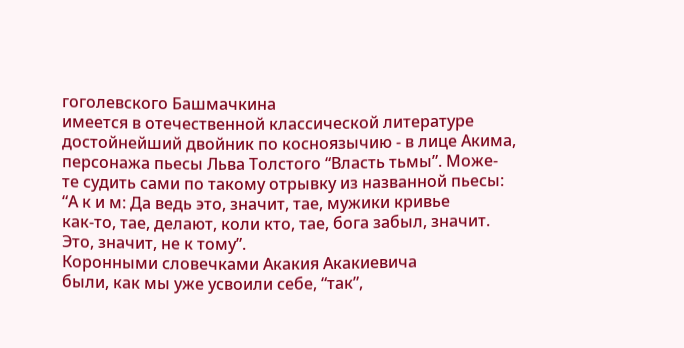гоголевского Башмачкина
имеется в отечественной классической литературе
достойнейший двойник по косноязычию - в лице Акима,
персонажа пьесы Льва Толстого “Власть тьмы”. Може-
те судить сами по такому отрывку из названной пьесы:
“А к и м: Да ведь это, значит, тае, мужики кривье
как-то, тае, делают, коли кто, тае, бога забыл, значит.
Это, значит, не к тому”.
Коронными словечками Акакия Акакиевича
были, как мы уже усвоили себе, “так”,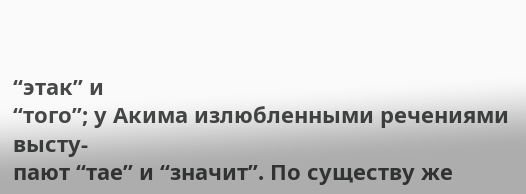“этак” и
“того”; у Акима излюбленными речениями высту-
пают “тае” и “значит”. По существу же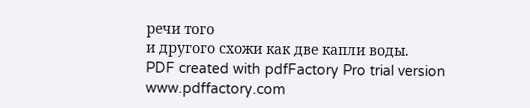речи того
и другого схожи как две капли воды.
PDF created with pdfFactory Pro trial version www.pdffactory.com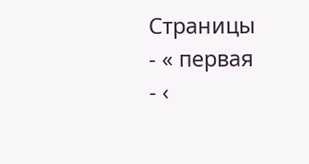Страницы
- « первая
- ‹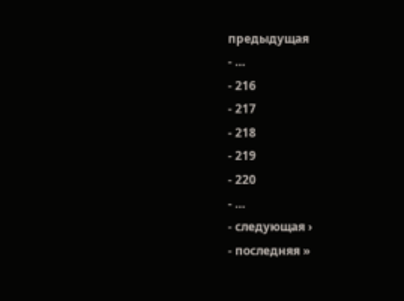предыдущая
- …
- 216
- 217
- 218
- 219
- 220
- …
- следующая ›
- последняя »